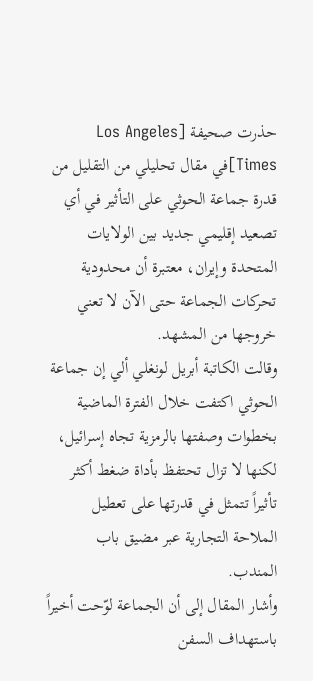حذرت صحيفة [Los Angeles Times]في مقال تحليلي من التقليل من قدرة جماعة الحوثي على التأثير في أي تصعيد إقليمي جديد بين الولايات المتحدة وإيران، معتبرة أن محدودية تحركات الجماعة حتى الآن لا تعني خروجها من المشهد.
وقالت الكاتبة أبريل لونغلي ألي إن جماعة الحوثي اكتفت خلال الفترة الماضية بخطوات وصفتها بالرمزية تجاه إسرائيل، لكنها لا تزال تحتفظ بأداة ضغط أكثر تأثيراً تتمثل في قدرتها على تعطيل الملاحة التجارية عبر مضيق باب المندب.
وأشار المقال إلى أن الجماعة لوّحت أخيراً باستهداف السفن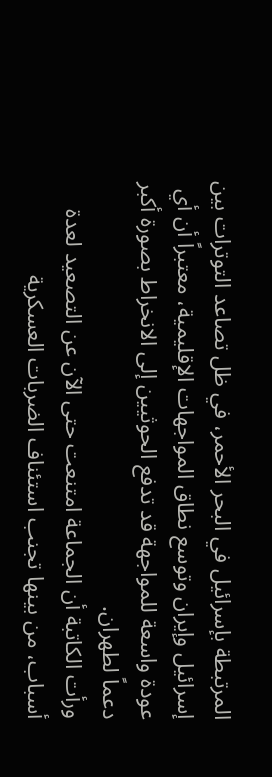المرتبطة بإسرائيل في البحر الأحمر، في ظل تصاعد التوترات بين إسرائيل وإيران وتوسع نطاق المواجهات الإقليمية، معتبراً أن أي عودة واسعة للمواجهة قد تدفع الحوثيين إلى الانخراط بصورة أكبر دعماً لطهران.
ورأت الكاتبة أن الجماعة امتنعت حتى الآن عن التصعيد لعدة أسباب، من بينها تجنب استئناف الضربات العسكرية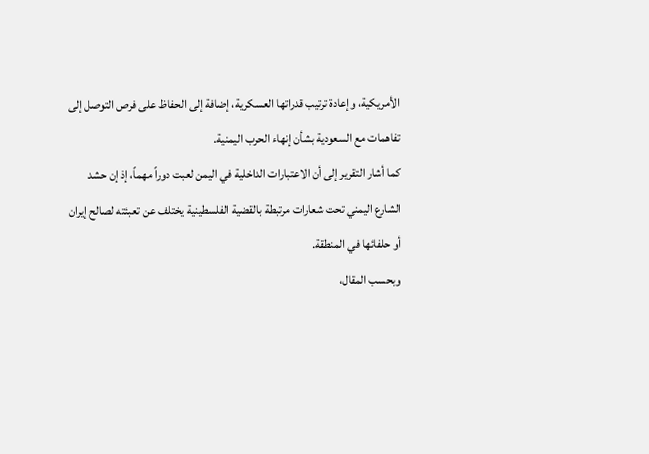الأمريكية، وإعادة ترتيب قدراتها العسكرية، إضافة إلى الحفاظ على فرص التوصل إلى تفاهمات مع السعودية بشأن إنهاء الحرب اليمنية.
كما أشار التقرير إلى أن الاعتبارات الداخلية في اليمن لعبت دوراً مهماً، إذ إن حشد الشارع اليمني تحت شعارات مرتبطة بالقضية الفلسطينية يختلف عن تعبئته لصالح إيران أو حلفائها في المنطقة.
وبحسب المقال،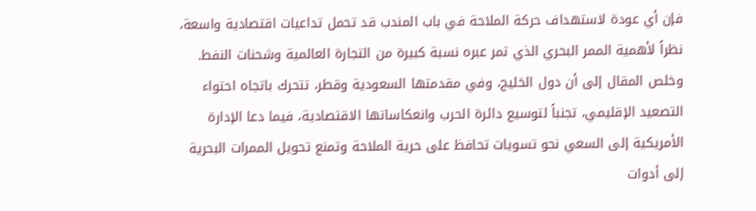فإن أي عودة لاستهداف حركة الملاحة في باب المندب قد تحمل تداعيات اقتصادية واسعة، نظراً لأهمية الممر البحري الذي تمر عبره نسبة كبيرة من التجارة العالمية وشحنات النفط.
وخلص المقال إلى أن دول الخليج، وفي مقدمتها السعودية وقطر، تتحرك باتجاه احتواء التصعيد الإقليمي، تجنباً لتوسيع دائرة الحرب وانعكاساتها الاقتصادية، فيما دعا الإدارة الأمريكية إلى السعي نحو تسويات تحافظ على حرية الملاحة وتمنع تحويل الممرات البحرية إلى أدوات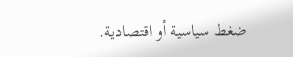ضغط سياسية أو اقتصادية.